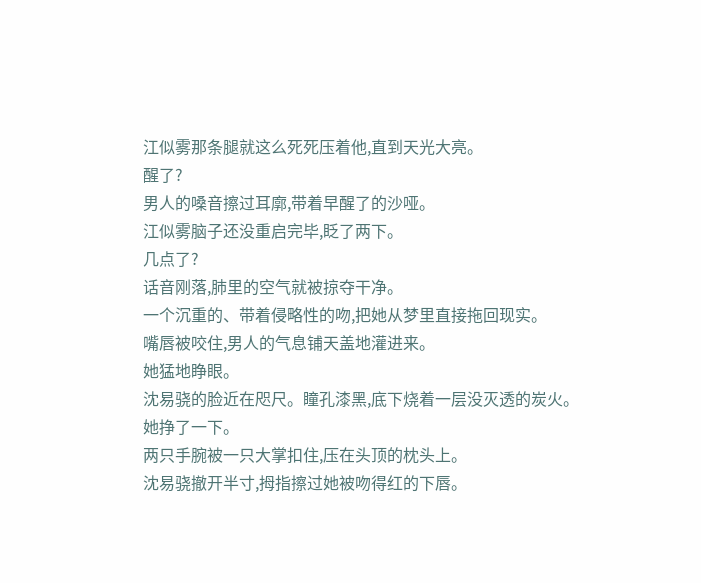江似雾那条腿就这么死死压着他,直到天光大亮。
醒了?
男人的嗓音擦过耳廓,带着早醒了的沙哑。
江似雾脑子还没重启完毕,眨了两下。
几点了?
话音刚落,肺里的空气就被掠夺干净。
一个沉重的、带着侵略性的吻,把她从梦里直接拖回现实。
嘴唇被咬住,男人的气息铺天盖地灌进来。
她猛地睁眼。
沈易骁的脸近在咫尺。瞳孔漆黑,底下烧着一层没灭透的炭火。
她挣了一下。
两只手腕被一只大掌扣住,压在头顶的枕头上。
沈易骁撤开半寸,拇指擦过她被吻得红的下唇。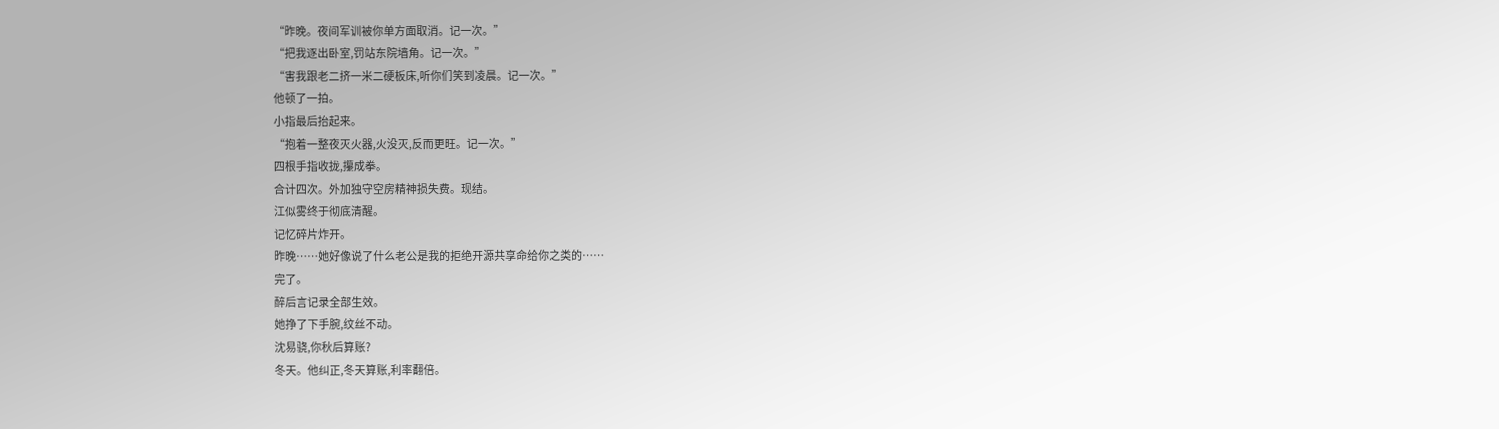“昨晚。夜间军训被你单方面取消。记一次。”
“把我逐出卧室,罚站东院墙角。记一次。”
“害我跟老二挤一米二硬板床,听你们笑到凌晨。记一次。”
他顿了一拍。
小指最后抬起来。
“抱着一整夜灭火器,火没灭,反而更旺。记一次。”
四根手指收拢,攥成拳。
合计四次。外加独守空房精神损失费。现结。
江似雾终于彻底清醒。
记忆碎片炸开。
昨晚……她好像说了什么老公是我的拒绝开源共享命给你之类的……
完了。
醉后言记录全部生效。
她挣了下手腕,纹丝不动。
沈易骁,你秋后算账?
冬天。他纠正,冬天算账,利率翻倍。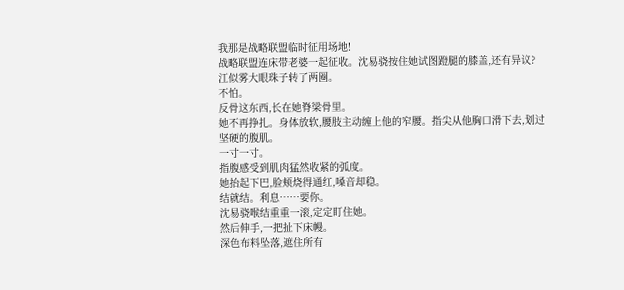我那是战略联盟临时征用场地!
战略联盟连床带老婆一起征收。沈易骁按住她试图蹬腿的膝盖,还有异议?
江似雾大眼珠子转了两圈。
不怕。
反骨这东西,长在她脊梁骨里。
她不再挣扎。身体放软,腰肢主动缠上他的窄腰。指尖从他胸口滑下去,划过坚硬的腹肌。
一寸一寸。
指腹感受到肌肉猛然收紧的弧度。
她抬起下巴,脸颊烧得通红,嗓音却稳。
结就结。利息……要你。
沈易骁喉结重重一滚,定定盯住她。
然后伸手,一把扯下床幔。
深色布料坠落,遮住所有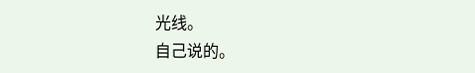光线。
自己说的。